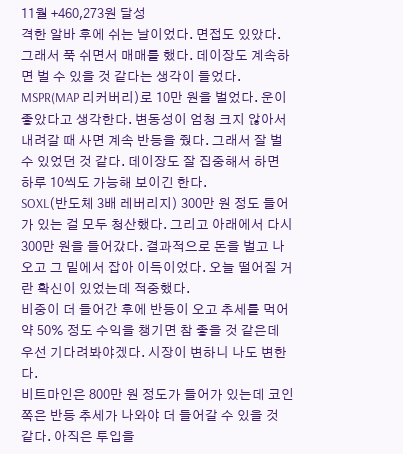11월 +460,273원 달성
격한 알바 후에 쉬는 날이었다. 면접도 있았다. 그래서 푹 쉬면서 매매를 했다. 데이장도 계속하면 벌 수 있을 것 같다는 생각이 들었다.
MSPR(MAP 리커버리)로 10만 원을 벌었다. 운이 좋았다고 생각한다. 변동성이 엄청 크지 않아서 내려갈 때 사면 계속 반등을 줬다. 그래서 잘 벌 수 있었던 것 같다. 데이장도 잘 집중해서 하면 하루 10씩도 가능해 보이긴 한다.
SOXL(반도체 3배 레버리지) 300만 원 정도 들어가 있는 걸 모두 청산했다. 그리고 아래에서 다시 300만 원을 들어갔다. 결과적으로 돈을 벌고 나오고 그 밑에서 잡아 이득이었다. 오늘 떨어질 거란 확신이 있었는데 적중했다.
비중이 더 들어간 후에 반등이 오고 추세를 먹어 약 50% 정도 수익을 챙기면 참 좋을 것 같은데 우선 기다려봐야겠다. 시장이 변하니 나도 변한다.
비트마인은 800만 원 정도가 들어가 있는데 코인 쪽은 반등 추세가 나와야 더 들어갈 수 있을 것 같다. 아직은 투입을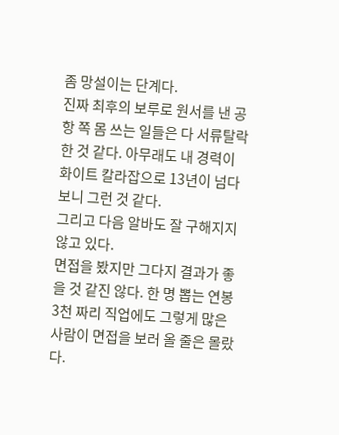좀 망설이는 단계다.
진짜 최후의 보루로 원서를 낸 공항 쪽 몸 쓰는 일들은 다 서류탈락 한 것 같다. 아무래도 내 경력이 화이트 칼라잡으로 13년이 넘다 보니 그런 것 같다.
그리고 다음 알바도 잘 구해지지 않고 있다.
면접을 봤지만 그다지 결과가 좋을 것 같진 않다. 한 명 뽑는 연봉 3천 짜리 직업에도 그렇게 많은 사람이 면접을 보러 올 줄은 몰랐다.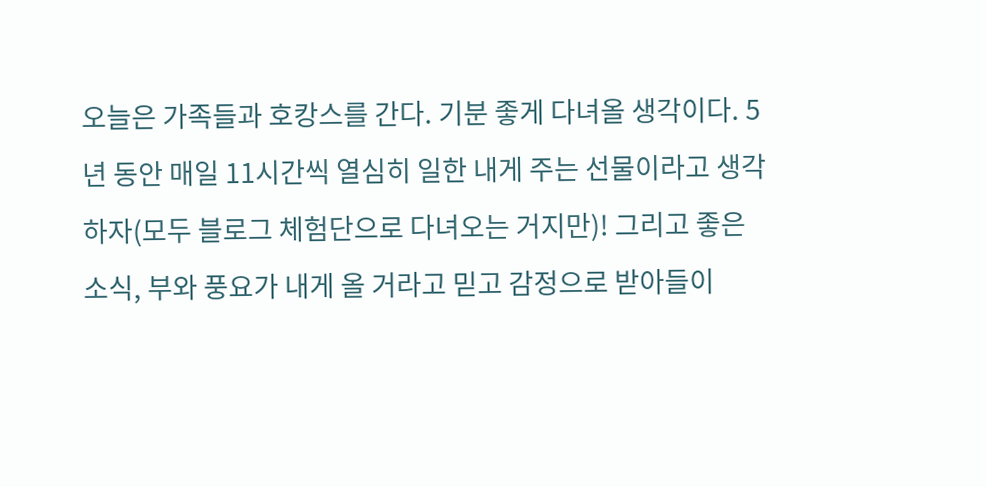오늘은 가족들과 호캉스를 간다. 기분 좋게 다녀올 생각이다. 5년 동안 매일 11시간씩 열심히 일한 내게 주는 선물이라고 생각하자(모두 블로그 체험단으로 다녀오는 거지만)! 그리고 좋은 소식, 부와 풍요가 내게 올 거라고 믿고 감정으로 받아들이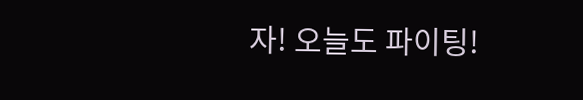자! 오늘도 파이팅!